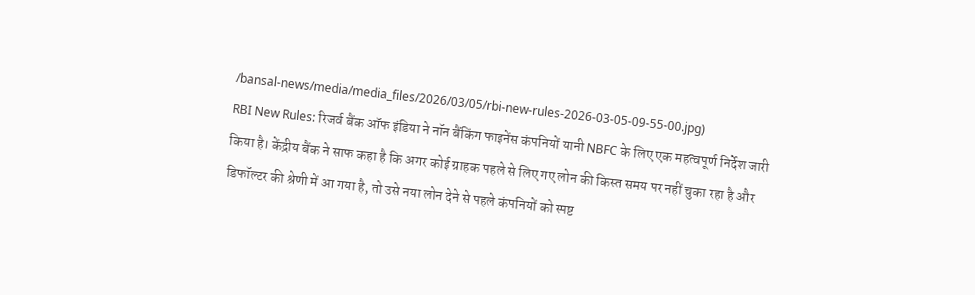/bansal-news/media/media_files/2026/03/05/rbi-new-rules-2026-03-05-09-55-00.jpg)
RBI New Rules: रिजर्व बैंक ऑफ इंडिया ने नॉन बैंकिंग फाइनेंस कंपनियों यानी NBFC के लिए एक महत्वपूर्ण निर्देश जारी किया है। केंद्रीय बैंक ने साफ कहा है कि अगर कोई ग्राहक पहले से लिए गए लोन की किस्त समय पर नहीं चुका रहा है और डिफॉल्टर की श्रेणी में आ गया है, तो उसे नया लोन देने से पहले कंपनियों को स्पष्ट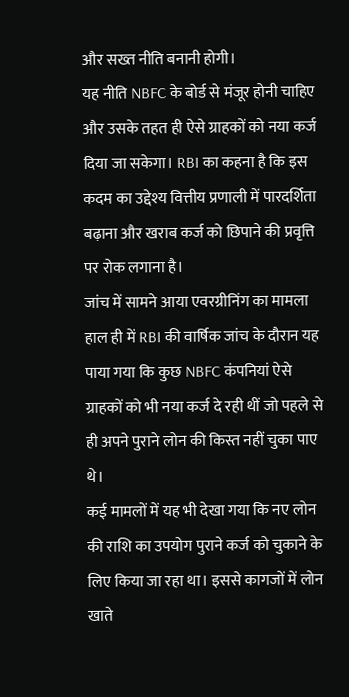और सख्त नीति बनानी होगी।
यह नीति NBFC के बोर्ड से मंजूर होनी चाहिए और उसके तहत ही ऐसे ग्राहकों को नया कर्ज दिया जा सकेगा। RBI का कहना है कि इस कदम का उद्देश्य वित्तीय प्रणाली में पारदर्शिता बढ़ाना और खराब कर्ज को छिपाने की प्रवृत्ति पर रोक लगाना है।
जांच में सामने आया एवरग्रीनिंग का मामला
हाल ही में RBI की वार्षिक जांच के दौरान यह पाया गया कि कुछ NBFC कंपनियां ऐसे ग्राहकों को भी नया कर्ज दे रही थीं जो पहले से ही अपने पुराने लोन की किस्त नहीं चुका पाए थे।
कई मामलों में यह भी देखा गया कि नए लोन की राशि का उपयोग पुराने कर्ज को चुकाने के लिए किया जा रहा था। इससे कागजों में लोन खाते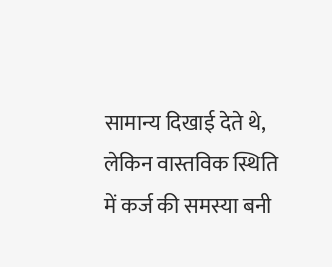सामान्य दिखाई देते थे, लेकिन वास्तविक स्थिति में कर्ज की समस्या बनी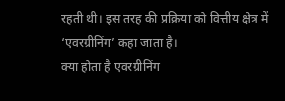रहती थी। इस तरह की प्रक्रिया को वित्तीय क्षेत्र में ‘एवरग्रीनिंग’ कहा जाता है।
क्या होता है एवरग्रीनिंग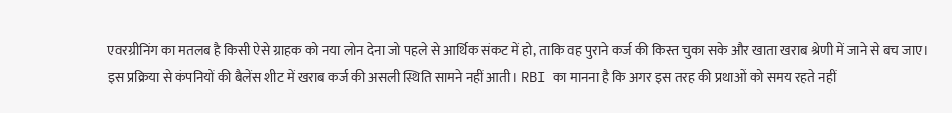एवरग्रीनिंग का मतलब है किसी ऐसे ग्राहक को नया लोन देना जो पहले से आर्थिक संकट में हो, ताकि वह पुराने कर्ज की किस्त चुका सके और खाता खराब श्रेणी में जाने से बच जाए।
इस प्रक्रिया से कंपनियों की बैलेंस शीट में खराब कर्ज की असली स्थिति सामने नहीं आती। RBI का मानना है कि अगर इस तरह की प्रथाओं को समय रहते नहीं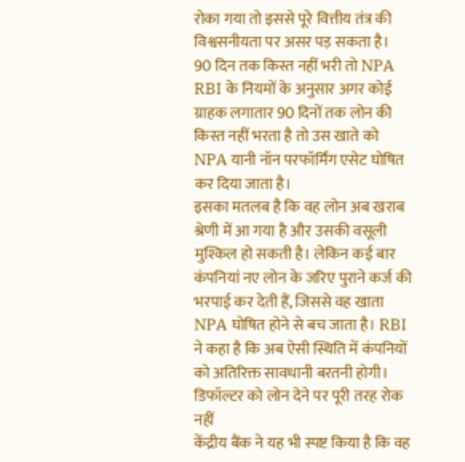रोका गया तो इससे पूरे वित्तीय तंत्र की विश्वसनीयता पर असर पड़ सकता है।
90 दिन तक किस्त नहीं भरी तो NPA
RBI के नियमों के अनुसार अगर कोई ग्राहक लगातार 90 दिनों तक लोन की किस्त नहीं भरता है तो उस खाते को NPA यानी नॉन परफॉर्मिंग एसेट घोषित कर दिया जाता है।
इसका मतलब है कि वह लोन अब खराब श्रेणी में आ गया है और उसकी वसूली मुश्किल हो सकती है। लेकिन कई बार कंपनियां नए लोन के जरिए पुराने कर्ज की भरपाई कर देती हैं, जिससे वह खाता NPA घोषित होने से बच जाता है। RBI ने कहा है कि अब ऐसी स्थिति में कंपनियों को अतिरिक्त सावधानी बरतनी होगी।
डिफॉल्टर को लोन देने पर पूरी तरह रोक नहीं
केंद्रीय बैंक ने यह भी स्पष्ट किया है कि वह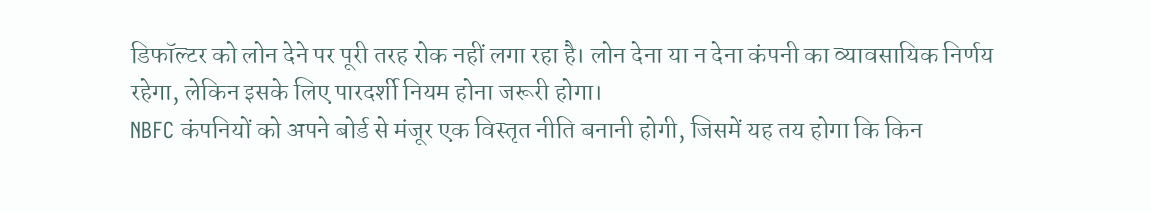डिफॉल्टर को लोन देने पर पूरी तरह रोक नहीं लगा रहा है। लोन देना या न देना कंपनी का व्यावसायिक निर्णय रहेगा, लेकिन इसके लिए पारदर्शी नियम होना जरूरी होगा।
NBFC कंपनियों को अपने बोर्ड से मंजूर एक विस्तृत नीति बनानी होगी, जिसमें यह तय होगा कि किन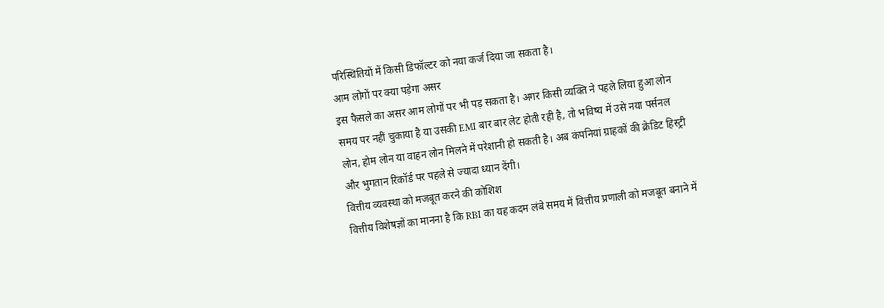परिस्थितियों में किसी डिफॉल्टर को नया कर्ज दिया जा सकता है।
आम लोगों पर क्या पड़ेगा असर
इस फैसले का असर आम लोगों पर भी पड़ सकता है। अगर किसी व्यक्ति ने पहले लिया हुआ लोन समय पर नहीं चुकाया है या उसकी EMI बार बार लेट होती रही है, तो भविष्य में उसे नया पर्सनल लोन, होम लोन या वाहन लोन मिलने में परेशानी हो सकती है। अब कंपनियां ग्राहकों की क्रेडिट हिस्ट्री और भुगतान रिकॉर्ड पर पहले से ज्यादा ध्यान देंगी।
वित्तीय व्यवस्था को मजबूत करने की कोशिश
वित्तीय विशेषज्ञों का मानना है कि RBI का यह कदम लंबे समय में वित्तीय प्रणाली को मजबूत बनाने में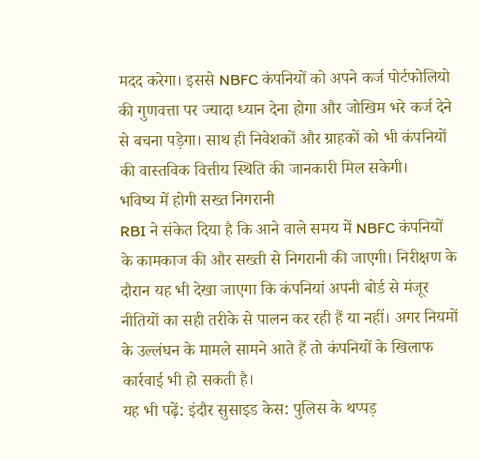मदद करेगा। इससे NBFC कंपनियों को अपने कर्ज पोर्टफोलियो की गुणवत्ता पर ज्यादा ध्यान देना होगा और जोखिम भरे कर्ज देने से बचना पड़ेगा। साथ ही निवेशकों और ग्राहकों को भी कंपनियों की वास्तविक वित्तीय स्थिति की जानकारी मिल सकेगी।
भविष्य में होगी सख्त निगरानी
RBI ने संकेत दिया है कि आने वाले समय में NBFC कंपनियों के कामकाज की और सख्ती से निगरानी की जाएगी। निरीक्षण के दौरान यह भी देखा जाएगा कि कंपनियां अपनी बोर्ड से मंजूर नीतियों का सही तरीके से पालन कर रही हैं या नहीं। अगर नियमों के उल्लंघन के मामले सामने आते हैं तो कंपनियों के खिलाफ कार्रवाई भी हो सकती है।
यह भी पढ़ें: इंदौर सुसाइड केस: पुलिस के थप्पड़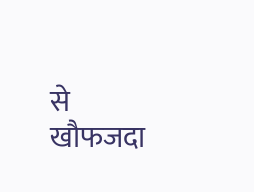से खौफजदा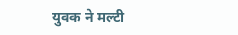युवक ने मल्टी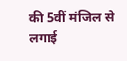की 5वीं मंजिल से लगाई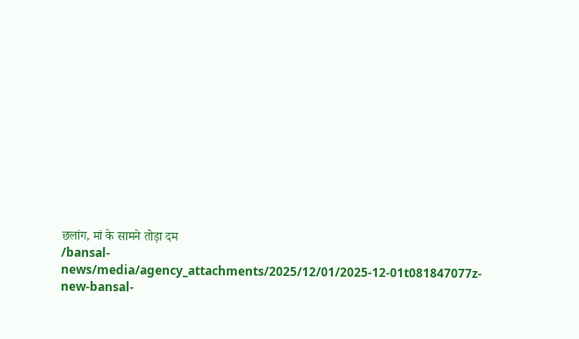छलांग, मां के सामने तोड़ा दम
/bansal-news/media/agency_attachments/2025/12/01/2025-12-01t081847077z-new-bansal-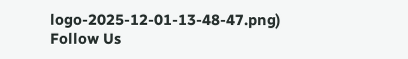logo-2025-12-01-13-48-47.png)
Follow Us